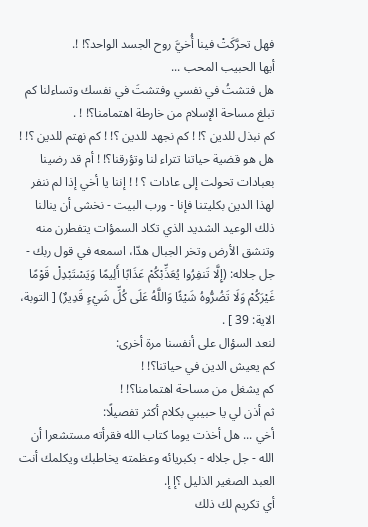فهل تحرَّكَتْ فينا أُخيَّ روح الجسد الواحد؟! !.
أيها الحبيب المحب ...
هل فتشتُ في نفسي وفتشتَ في نفسك وتساءلنا كم تبلغ مساحة الإسلام من خارطة اهتمامنا؟! ! .
كم نبذل للدين ؟! ! كم نجهد للدين ؟! ! كم نهتم للدين ؟! !
هل هو قضية حياتنا تتراء لنا وتؤرقنا؟! ! أم قد رضينا بعبادات تحولت إلى عادات ؟ ! ! إننا يا أخي إذا لم ننفر لهذا الدين بكليتنا فإنا - ورب البيت - نخشى أن ينالنا ذلك الوعيد الشديد الذي تكاد السمؤات يتفطرن منه وتنشق الأرض وتخر الجبال هدّا، اسمعه في قول ربك - جل جلاله: (إِلَّا تَنفِرُوا يُعَذِّبْكُمْ عَذَابًا أَلِيمًا وَيَسْتَبْدِلْ قَوْمًا غَيْرَكُمْ وَلَا تَضُرُّوهُ شَيْئًا وَاللَّهُ عَلَى كُلِّ شَيْءٍ قَدِيرٌ) [ التوبة، الاية: 39 ] .
لنعد السؤال على أنفسنا مرة أخرى:
كم يعيش الدين في حياتنا؟! !
كم يشغل من مساحة اهتمامنا؟! !
ثم أذن لي يا حبيبي بكلام أكثر تفصيلًا:
أخي ... هل أخذت يوما كتاب الله فقرأته مستشعرا أن الله - جل جلاله - بكبريائه وعظمته يخاطبك ويكلمك أنت العبد الصغير الذليل ؟إ إ.
أي تكريم لك ذلك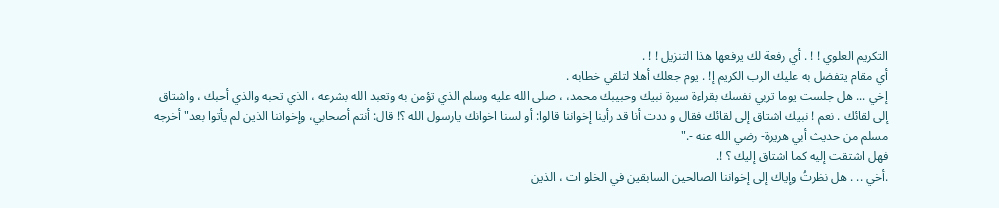التكريم العلوي ! ! . أي رفعة لك يرفعها هذا التنزيل ! ! .
أي مقام يتفضل به عليك الرب الكريم إ! . يوم جعلك أهلا لتلقي خطابه .
إخي ... هل جلست يوما تربي نفسك بقراءة سيرة نبيك وحبيبك محمد، ، صلى الله عليه وسلم الذي تؤمن به وتعبد الله بشرعه ، الذي تحبه والذي أحبك ، واشتاق إلى لقائك . نعم ! نبيك اشتاق إلى لقائك فقال و ددت أنا قد رأينا إخواننا قالوا: أو لسنا اخوانك يارسول الله ؟! قال: أنتم أصحابي، وإخواننا الذين لم يأتوا بعد"أخرجه مسلم من حديث أبي هريرة- رضي الله عنه -."
فهل اشتقت إليه كما اشتاق إليك ؟ !.
.أخي .. . هل نظرتُ وإياك إلى إخواننا الصالحين السابقين في الخلو ات ، الذين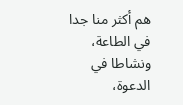هم أكثر منا جدا في الطاعة، ونشاطا في الدعوة،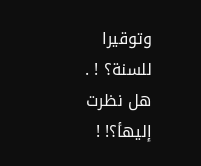وتوقيرا للسنة؟ ! .
هل نظرت إليهأ؟! !